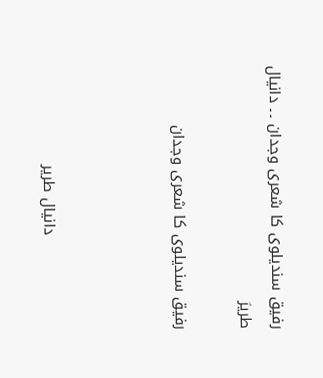رفیق سندیلوی کا شعری وجدان ۔۔ دانیال طریرؔ

رفیق سندیلوی کا شعری وجدان



                   دانیال طریر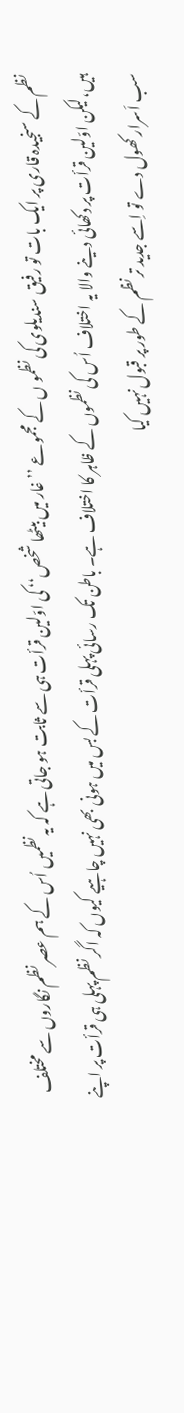نظم کے سنجیدہ قاری پر ایک بات تو رفیق سندیلوی کی نظمو ں کے مجموعے ’’غار میں بیٹھا شخص‘‘ کی اوّلین قرأت ہی سے ثابت ہو جاتی ہے کہ یہ نظمیں اُس کے ہم عصر نظم نگاروں سے مختلف ہیں،لیکن اوّلین قرأت پر دکھائی دینے والا یہ اختلاف اُس کی نظموں کے ظاہر کا اختلاف ہے۔ باطن تک رسائی پہلی قرأت کے بس میں ہونی بھی نہیں چاہیے کیوں کہ اگر نظم پہلی ہی قرأت پر اپنے سب اَسرار کھول دے تو اِسے جدید تر نظم کے طور پر قبول نہیں کیا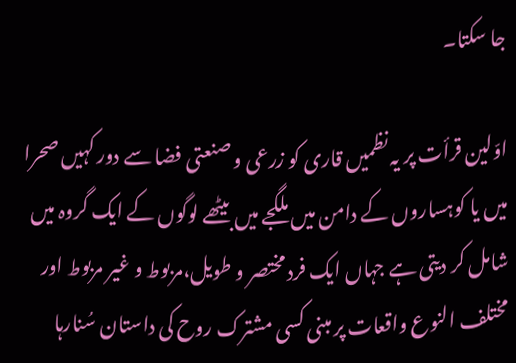جا سکتا۔

اوّلین قرأت پر یہ نظمیں قاری کو زرعی و صنعتی فضا سے دور کہیں صحرا میں یا کوہساروں کے دامن میں ملگجے میں بیٹھے لوگوں کے ایک گروہ میں شامل کر دیتی ہے جہاں ایک فرد مختصر و طویل،مربوط و غیر مربوط اور مختلف النوع واقعات پر مبنی کسی مشترک روح کی داستان سُنارہا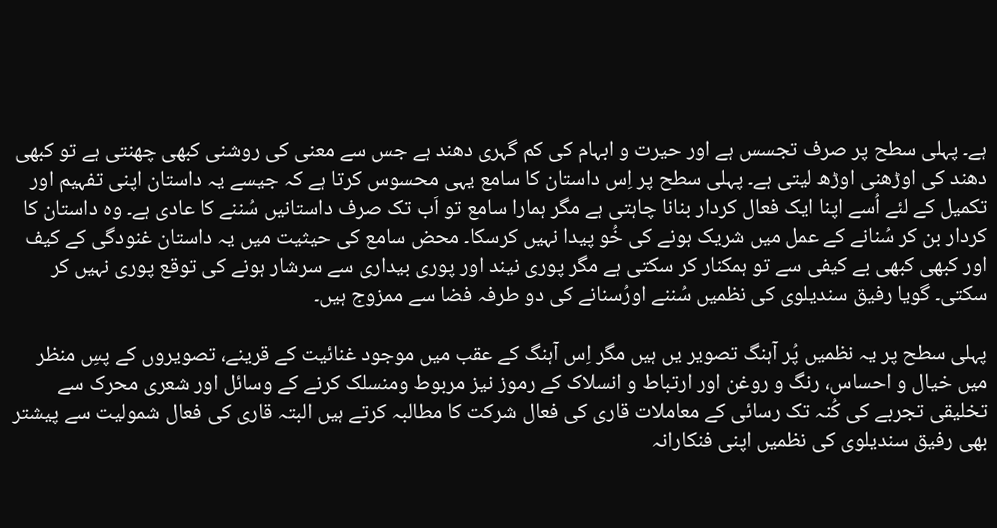ہے۔ پہلی سطح پر صرف تجسس ہے اور حیرت و ابہام کی کم گہری دھند ہے جس سے معنی کی روشنی کبھی چھنتی ہے تو کبھی دھند کی اوڑھنی اوڑھ لیتی ہے۔ پہلی سطح پر اِس داستان کا سامع یہی محسوس کرتا ہے کہ جیسے یہ داستان اپنی تفہیم اور تکمیل کے لئے اُسے اپنا ایک فعال کردار بنانا چاہتی ہے مگر ہمارا سامع تو اَب تک صرف داستانیں سُننے کا عادی ہے۔ وہ داستان کا کردار بن کر سُنانے کے عمل میں شریک ہونے کی خُو پیدا نہیں کرسکا۔ محض سامع کی حیثیت میں یہ داستان غنودگی کے کیف اور کبھی کبھی بے کیفی سے تو ہمکنار کر سکتی ہے مگر پوری نیند اور پوری بیداری سے سرشار ہونے کی توقع پوری نہیں کر سکتی۔ گویا رفیق سندیلوی کی نظمیں سُننے اورُسنانے کی دو طرفہ فضا سے ممزوج ہیں۔

پہلی سطح پر یہ نظمیں پُر آہنگ تصویر یں ہیں مگر اِس آہنگ کے عقب میں موجود غنائیت کے قرینے، تصویروں کے پسِ منظر میں خیال و احساس، رنگ و روغن اور ارتباط و انسلاک کے رموز نیز مربوط ومنسلک کرنے کے وسائل اور شعری محرک سے تخلیقی تجربے کی کُنہ تک رسائی کے معاملات قاری کی فعال شرکت کا مطالبہ کرتے ہیں البتہ قاری کی فعال شمولیت سے پیشتر بھی رفیق سندیلوی کی نظمیں اپنی فنکارانہ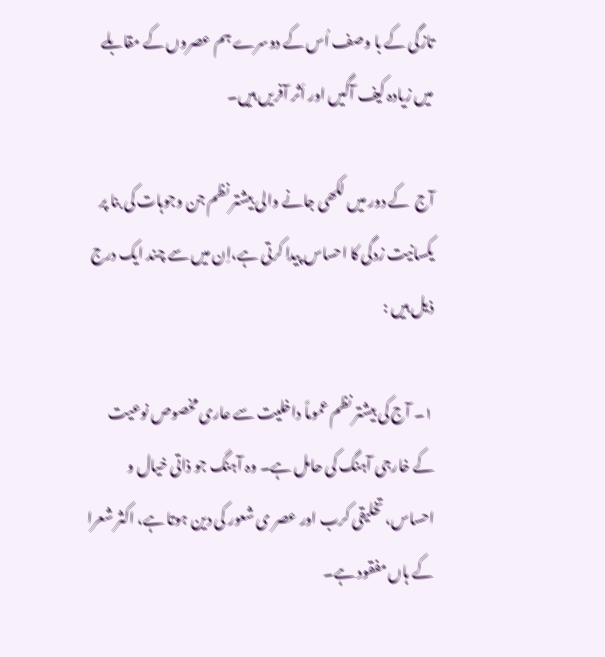تازگی کے با وصف اُس کے دوسرے ہم عصروں کے مقابلے میں زیادہ کیف آگیں اور اَثر آفریں ہیں۔

آج  کے دور میں لکھی جانے والی بیشتر نظم جن وجوہات کی بنا پر یکسانیت زدگی کا احساس پیدا کرتی ہے،اِن میں سے چند ایک درج ذیل ہیں :

۱۔ آج کی بیشتر نظم عموماً داخلیت سے عاری مخصوص نوعیت کے خارجی آہنگ کی حامل ہے۔ وہ آہنگ جو ذاتی خیال و           احساس، تخلیقی کرب اور عصر ی شعور کی دین ہوتا ہے، اکثر شعرا کے ہاں مفقود ہے۔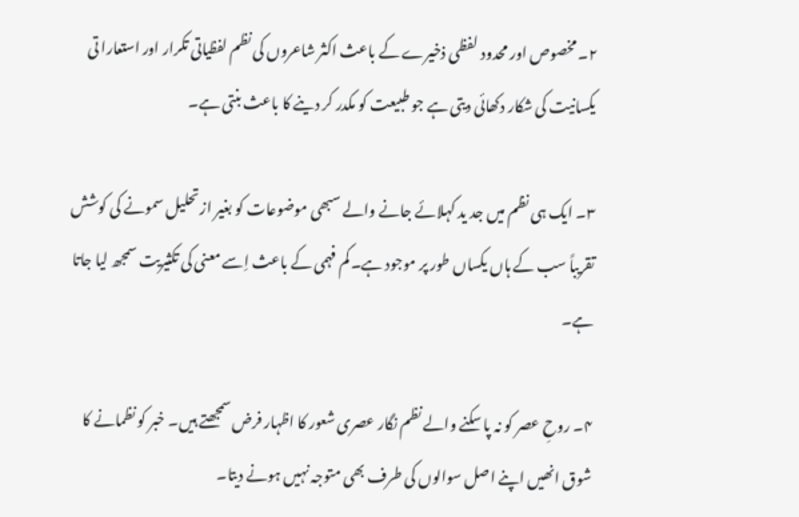۲۔ مخصوص اور محدود لفظی ذخیرے کے باعث اکثر شاعروں کی نظم لفظیاتی تکرار اور استعارا تی یکسانیت کی شکار دکھائی دیتی ہے جو طبیعت کو مکدر کر دینے کا باعث بنتی ہے۔

۳۔ ایک ہی نظم میں جد ید کہلائے جانے والے سبھی موضوعات کو بغیر از تحلیل سمونے کی کوشش تقریباً سب کے ہاں یکساں طور پر موجود ہے۔ کم فہمی کے باعث اِسے معنی کی تکثیریت سمجھ لیا جاتا ہے۔

۴۔ روحِ عصر کو نہ پا سکنے والے نظم نگار عصری شعور کا اظہار فرض سمجھتے ہیں۔ خبر کو نظمانے کا شوق انھیں اپنے اصل سوالوں کی طرف بھی متوجہ نہیں ہونے دیتا۔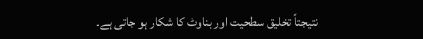نتیجتاً تخلیق سطحیت اور بناوٹ کا شکار ہو جاتی ہے۔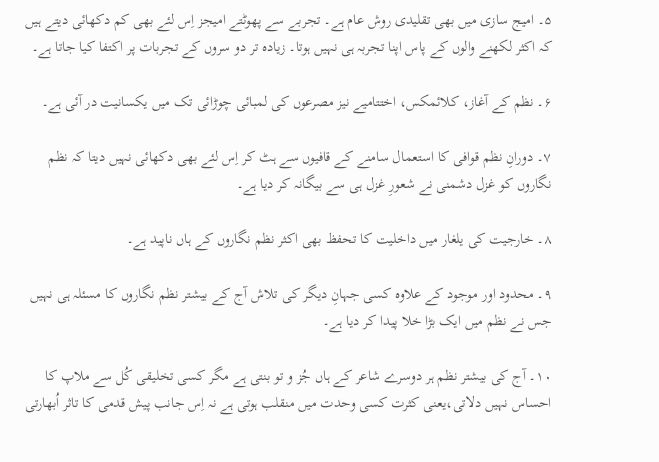۵۔ امیج سازی میں بھی تقلیدی روش عام ہے۔ تجربے سے پھوٹتے امیجز اِس لئے بھی کم دکھائی دیتے ہیں کہ اکثر لکھنے والوں کے پاس اپنا تجربہ ہی نہیں ہوتا۔ زیادہ تر دو سروں کے تجربات پر اکتفا کیا جاتا ہے۔

۶۔ نظم کے آغاز، کلائمکس، اختتامیے نیز مصرعوں کی لمبائی چوڑائی تک میں یکسانیت در آئی ہے۔

۷۔ دورانِ نظم قوافی کا استعمال سامنے کے قافیوں سے ہٹ کر اِس لئے بھی دکھائی نہیں دیتا کہ نظم نگاروں کو غزل دشمنی نے شعورِ غزل ہی سے بیگانہ کر دیا ہے۔

۸۔ خارجیت کی یلغار میں داخلیت کا تحفظ بھی اکثر نظم نگاروں کے ہاں ناپید ہے۔

۹۔ محدود اور موجود کے علاوہ کسی جہانِ دیگر کی تلاش آج کے بیشتر نظم نگاروں کا مسئلہ ہی نہیں جس نے نظم میں ایک بڑا خلا پیدا کر دیا ہے۔

۱۰۔ آج کی بیشتر نظم ہر دوسرے شاعر کے ہاں جُز و تو بنتی ہے مگر کسی تخلیقی کُل سے ملاپ کا احساس نہیں دلاتی،یعنی کثرت کسی وحدت میں منقلب ہوتی ہے نہ اِس جانب پیش قدمی کا تاثر اُبھارتی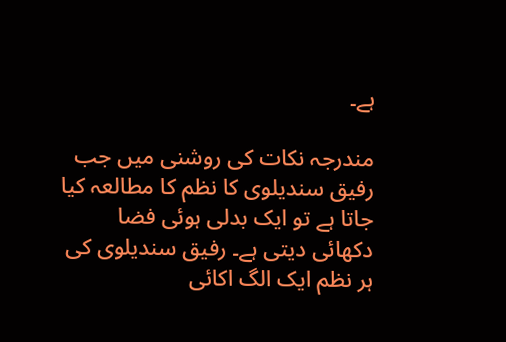ہے۔

مندرجہ نکات کی روشنی میں جب رفیق سندیلوی کا نظم کا مطالعہ کیا جاتا ہے تو ایک بدلی ہوئی فضا دکھائی دیتی ہے۔ رفیق سندیلوی کی ہر نظم ایک الگ اکائی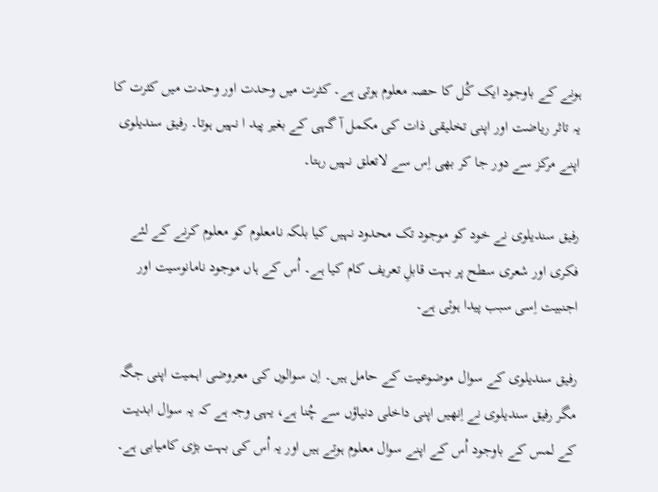ہونے کے باوجود ایک کُل کا حصہ معلوم ہوتی ہے۔ کثرت میں وحدت اور وحدت میں کثرت کا یہ تاثر ریاضت اور اپنی تخلیقی ذات کی مکمل آ گہی کے بغیر پید ا نہیں ہوتا۔ رفیق سندیلوی اپنے مرکز سے دور جا کر بھی اِس سے لاتعلق نہیں رہتا۔

رفیق سندیلوی نے خود کو موجود تک محدود نہیں کیا بلکہ نامعلوم کو معلوم کرنے کے لئے فکری اور شعری سطح پر بہت قابلِ تعریف کام کیا ہے۔ اُس کے ہاں موجود نامانوسیت اور اجنبیت اِسی سبب پیدا ہوئی ہے۔

رفیق سندیلوی کے سوال موضوعیت کے حامل ہیں۔ اِن سوالوں کی معروضی اہمیت اپنی جگہ مگر رفیق سندیلوی نے اِنھیں اپنی داخلی دنیاؤں سے چُنا ہے، یہی وجہ ہے کہ یہ سوال ابدیت کے لمس کے باوجود اُس کے اپنے سوال معلوم ہوتے ہیں اور یہ اُس کی بہت بڑی کامیابی ہے۔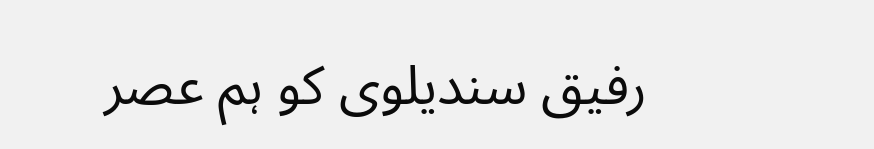رفیق سندیلوی کو ہم عصر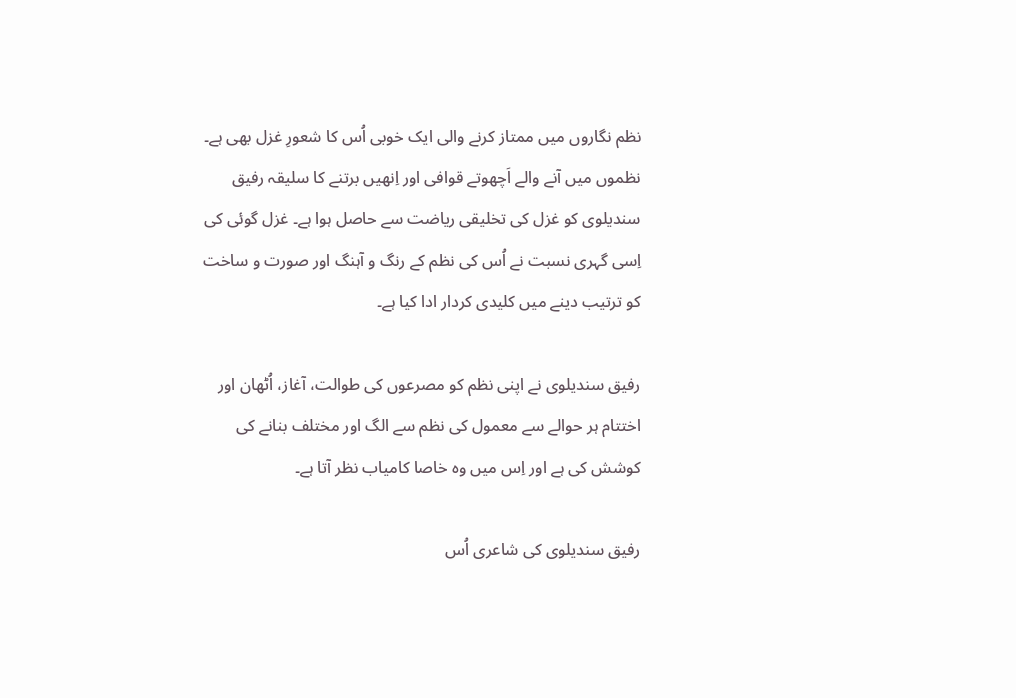نظم نگاروں میں ممتاز کرنے والی ایک خوبی اُس کا شعورِ غزل بھی ہے۔ نظموں میں آنے والے اَچھوتے قوافی اور اِنھیں برتنے کا سلیقہ رفیق سندیلوی کو غزل کی تخلیقی ریاضت سے حاصل ہوا ہے۔ غزل گوئی کی اِسی گہری نسبت نے اُس کی نظم کے رنگ و آہنگ اور صورت و ساخت کو ترتیب دینے میں کلیدی کردار ادا کیا ہے۔

رفیق سندیلوی نے اپنی نظم کو مصرعوں کی طوالت، آغاز، اُٹھان اور اختتام ہر حوالے سے معمول کی نظم سے الگ اور مختلف بنانے کی کوشش کی ہے اور اِس میں وہ خاصا کامیاب نظر آتا ہے۔

رفیق سندیلوی کی شاعری اُس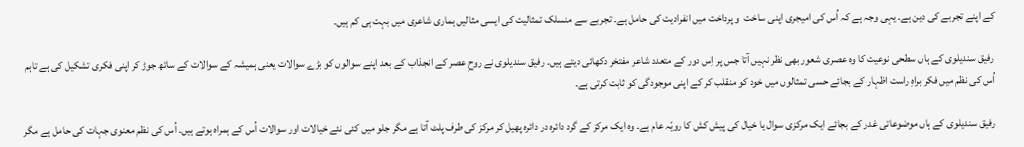کے اپنے تجربے کی دین ہے۔ یہی وجہ ہے کہ اُس کی امیجری اپنی ساخت  و پرداخت میں انفرادیت کی حامل ہے۔ تجربے سے منسلک تمثالیت کی ایسی مثالیں ہماری شاعری میں بہت ہی کم ہیں۔

رفیق سندیلوی کے ہاں سطحی نوعیت کا وہ عصری شعور بھی نظر نہیں آتا جس پر اِس دور کے متعدد شاعر مفتخر دکھائی دیتے ہیں۔ رفیق سندیلوی نے روحِ عصر کے انجذاب کے بعد اپنے سوالوں کو بڑے سوالات یعنی ہمیشہ کے سوالات کے ساتھ جوڑ کر اپنی فکری تشکیل کی ہے تاہم اُس کی نظم میں فکر براہِ راست اظہار کے بجائے حسی تمثالوں میں خود کو منقلب کر کے اپنی موجودگی کو ثابت کرتی ہے۔

رفیق سندیلوی کے ہاں موضوعاتی غدر کے بجائے ایک مرکزی سوال یا خیال کی پیش کش کا رویّہ عام ہے۔ وہ ایک مرکز کے گرد دائرہ در دائرہ پھیل کر مرکز کی طرف پلٹ آتا ہے مگر جلو میں کئی نئے خیالات اور سوالات اُس کے ہمراہ ہوتے ہیں۔ اُس کی نظم معنوی جہات کی حامل ہے مگر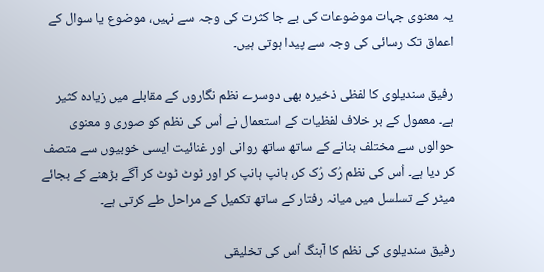یہ معنوی جہات موضوعات کی بے جا کثرت کی وجہ سے نہیں، موضوع یا سوال کے اعماق تک رسائی کی وجہ سے پیدا ہوتی ہیں۔

رفیق سندیلوی کا لفظی ذخیرہ بھی دوسرے نظم نگاروں کے مقابلے میں زیادہ کثیر ہے۔ معمول کے بر خلاف لفظیات کے استعمال نے اُس کی نظم کو صوری و معنوی حوالوں سے مختلف بنانے کے ساتھ ساتھ روانی اور غنائیت ایسی خوبیوں سے متصف کر دیا ہے۔ اُس کی نظم رُک رُک کر، ہانپ ہانپ کر اور ٹوٹ ٹوٹ کر آگے بڑھنے کے بجائے میٹر کے تسلسل میں میانہ رفتار کے ساتھ تکمیل کے مراحل طے کرتی ہے۔

رفیق سندیلوی کی نظم کا آہنگ اُس کی تخلیقی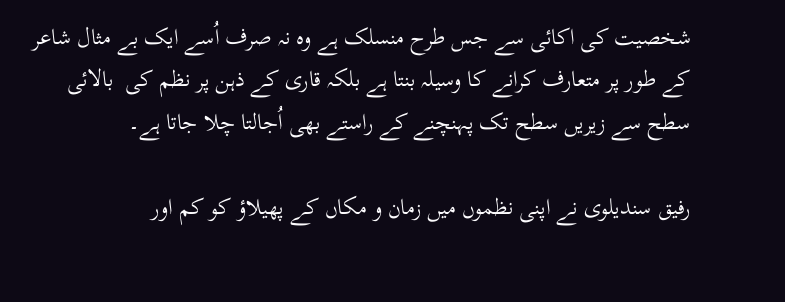شخصیت کی اکائی سے جس طرح منسلک ہے وہ نہ صرف اُسے ایک بے مثال شاعر کے طور پر متعارف کرانے کا وسیلہ بنتا ہے بلکہ قاری کے ذہن پر نظم کی  بالائی سطح سے زیریں سطح تک پہنچنے کے راستے بھی اُجالتا چلا جاتا ہے۔

رفیق سندیلوی نے اپنی نظموں میں زمان و مکاں کے پھیلاؤ کو کم اور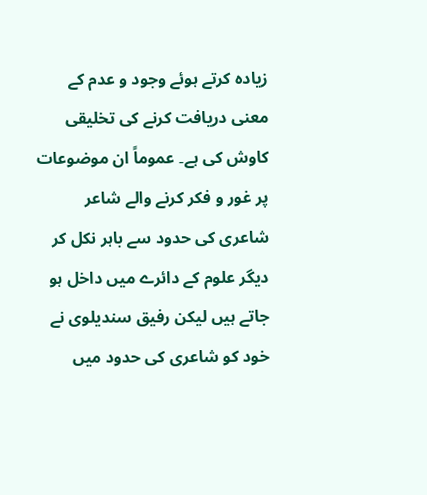زیادہ کرتے ہوئے وجود و عدم کے معنی دریافت کرنے کی تخلیقی کاوش کی ہے۔ عموماً ان موضوعات پر غور و فکر کرنے والے شاعر شاعری کی حدود سے باہر نکل کر دیگر علوم کے دائرے میں داخل ہو جاتے ہیں لیکن رفیق سندیلوی نے خود کو شاعری کی حدود میں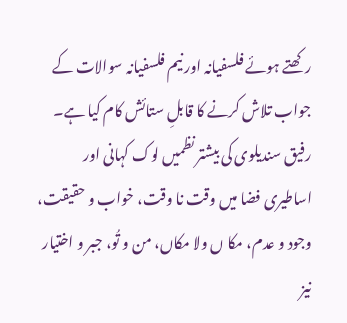رکھتے ہوئے فلسفیانہ اور نیم فلسفیانہ سوالات کے جواب تلاش کرنے کا قابلِ ستائش کام کیا ہے۔ رفیق سندیلوی کی بیشتر نظمیں لوک کہانی اور اساطیری فضا میں وقت نا وقت، خواب و حقیقت، وجود و عدم، مکا ں ولا مکاں، من و تُو، جبر و اختیار نیز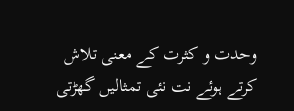وحدت و کثرت کے معنی تلاش کرتے ہوئے نت نئی تمثالیں گھڑتی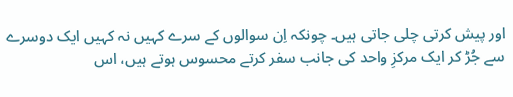اور پیش کرتی چلی جاتی ہیں۔ چونکہ اِن سوالوں کے سرے کہیں نہ کہیں ایک دوسرے سے جُڑ کر ایک مرکزِ واحد کی جانب سفر کرتے محسوس ہوتے ہیں، اس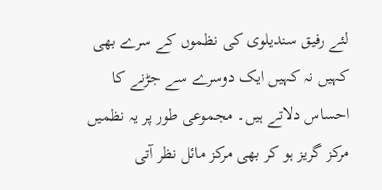لئے رفیق سندیلوی کی نظموں کے سرے بھی کہیں نہ کہیں ایک دوسرے سے جڑنے کا احساس دلاتے ہیں۔ مجموعی طور پر یہ نظمیں مرکز گریز ہو کر بھی مرکز مائل نظر آتی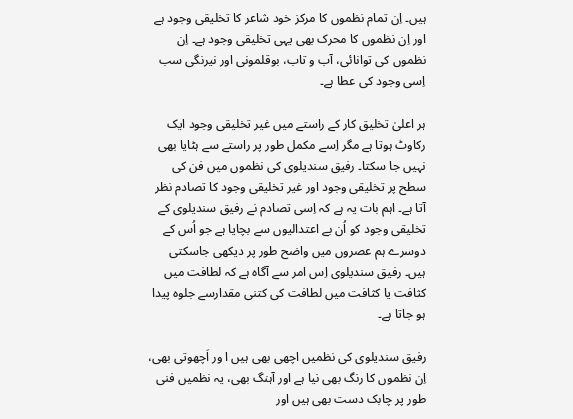ہیں۔ اِن تمام نظموں کا مرکز خود شاعر کا تخلیقی وجود ہے اور اِن نظموں کا محرک بھی یہی تخلیقی وجود ہے۔ اِن نظموں کی توانائی، آب و تاب، بوقلمونی اور نیرنگی سب اِسی وجود کی عطا ہے۔

ہر اعلیٰ تخلیق کار کے راستے میں غیر تخلیقی وجود ایک رکاوٹ ہوتا ہے مگر اِسے مکمل طور پر راستے سے ہٹایا بھی نہیں جا سکتا۔ رفیق سندیلوی کی نظموں میں فن کی سطح پر تخلیقی وجود اور غیر تخلیقی وجود کا تصادم نظر آتا ہے۔ اہم بات یہ ہے کہ اِسی تصادم نے رفیق سندیلوی کے تخلیقی وجود کو اُن بے اعتدالیوں سے بچایا ہے جو اُس کے دوسرے ہم عصروں میں واضح طور پر دیکھی جاسکتی ہیں۔ رفیق سندیلوی اِس امر سے آگاہ ہے کہ لطافت میں کثافت یا کثافت میں لطافت کی کتنی مقدارسے جلوہ پیدا ہو جاتا ہے۔

رفیق سندیلوی کی نظمیں اچھی بھی ہیں ا ور اَچھوتی بھی، اِن نظموں کا رنگ بھی نیا ہے اور آہنگ بھی، یہ نظمیں فنی طور پر چابک دست بھی ہیں اور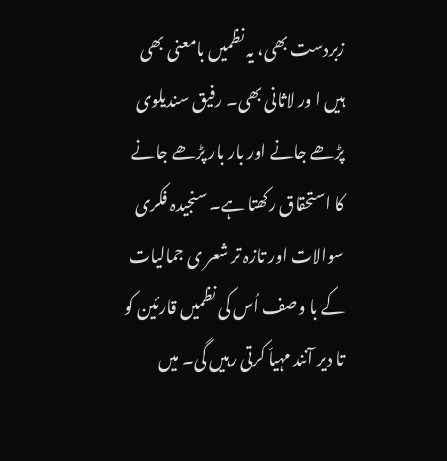زبردست بھی، یہ نظمیں بامعنی بھی ہیں ا ور لاثانی بھی۔ رفیق سندیلوی پڑھے جانے اور بار بار پڑھے جانے کا استحقاق رکھتا ہے۔ سنجیدہ فکری سوالات اور تازہ تر شعر ی جمالیات کے با وصف اُس کی نظمیں قارئین کو تا دیر آنند مہیاّ کرتی رہیں گی۔ میں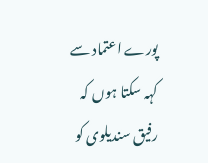پورے اعتماد سے کہہ سکتا ہوں کہ رفیق سندیلوی کو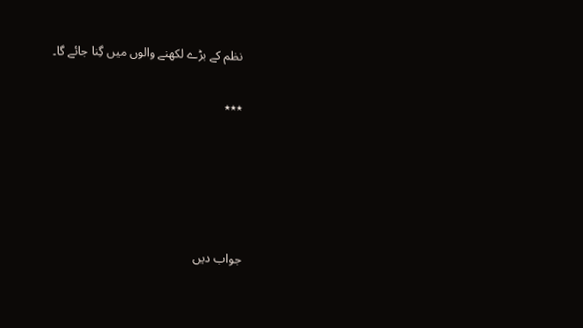نظم کے بڑے لکھنے والوں میں گِنا جائے گا۔

٭٭٭





جواب دیں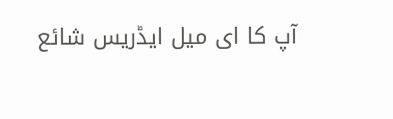آپ کا ای میل ایڈریس شائع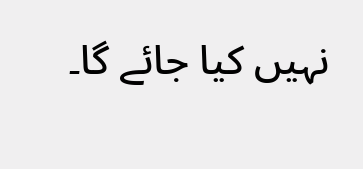نہیں کیا جائے گا۔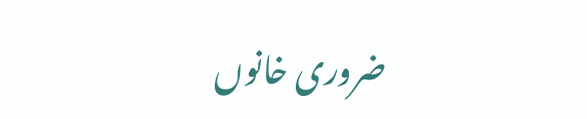ضروری خانوں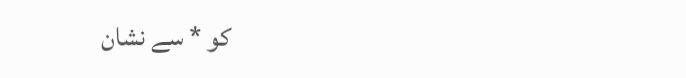کو * سے نشان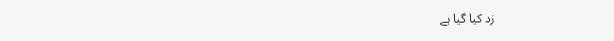زد کیا گیا ہے